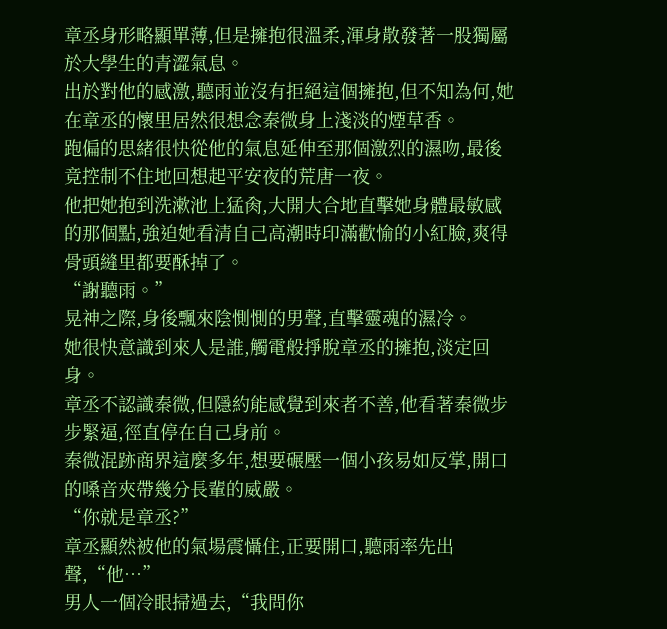章丞身形略顯單薄,但是擁抱很溫柔,渾身散發著一股獨屬於大學生的青澀氣息。
出於對他的感激,聽雨並沒有拒絕這個擁抱,但不知為何,她在章丞的懷里居然很想念秦微身上淺淡的煙草香。
跑偏的思緒很快從他的氣息延伸至那個激烈的濕吻,最後竟控制不住地回想起平安夜的荒唐一夜。
他把她抱到洗漱池上猛肏,大開大合地直擊她身體最敏感的那個點,強迫她看清自己高潮時印滿歡愉的小紅臉,爽得骨頭縫里都要酥掉了。
“謝聽雨。”
晃神之際,身後飄來陰惻惻的男聲,直擊靈魂的濕冷。
她很快意識到來人是誰,觸電般掙脫章丞的擁抱,淡定回身。
章丞不認識秦微,但隱約能感覺到來者不善,他看著秦微步步緊逼,徑直停在自己身前。
秦微混跡商界這麼多年,想要碾壓一個小孩易如反掌,開口的嗓音夾帶幾分長輩的威嚴。
“你就是章丞?”
章丞顯然被他的氣場震懾住,正要開口,聽雨率先出聲,“他…”
男人一個冷眼掃過去,“我問你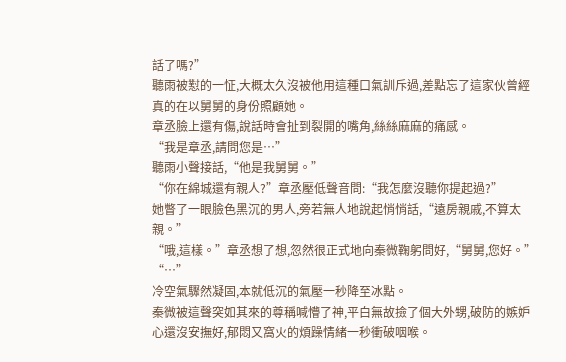話了嗎?”
聽雨被懟的一怔,大概太久沒被他用這種口氣訓斥過,差點忘了這家伙曾經真的在以舅舅的身份照顧她。
章丞臉上還有傷,說話時會扯到裂開的嘴角,絲絲麻麻的痛感。
“我是章丞,請問您是…”
聽雨小聲接話,“他是我舅舅。”
“你在綿城還有親人?”章丞壓低聲音問:“我怎麼沒聽你提起過?”
她瞥了一眼臉色黑沉的男人,旁若無人地說起悄悄話,“遠房親戚,不算太親。”
“哦,這樣。”章丞想了想,忽然很正式地向秦微鞠躬問好,“舅舅,您好。”
“…”
冷空氣驟然凝固,本就低沉的氣壓一秒降至冰點。
秦微被這聲突如其來的尊稱喊懵了神,平白無故撿了個大外甥,破防的嫉妒心還沒安撫好,郁悶又窩火的煩躁情緒一秒衝破咽喉。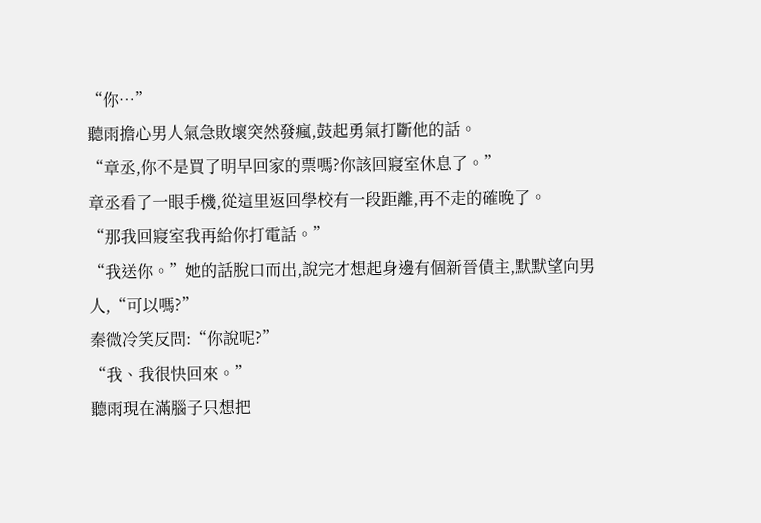“你…”
聽雨擔心男人氣急敗壞突然發瘋,鼓起勇氣打斷他的話。
“章丞,你不是買了明早回家的票嗎?你該回寢室休息了。”
章丞看了一眼手機,從這里返回學校有一段距離,再不走的確晚了。
“那我回寢室我再給你打電話。”
“我送你。”她的話脫口而出,說完才想起身邊有個新晉債主,默默望向男人,“可以嗎?”
秦微冷笑反問:“你說呢?”
“我、我很快回來。”
聽雨現在滿腦子只想把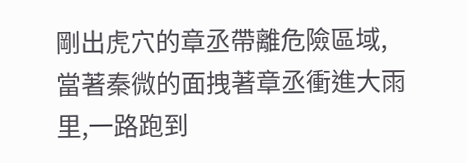剛出虎穴的章丞帶離危險區域,當著秦微的面拽著章丞衝進大雨里,一路跑到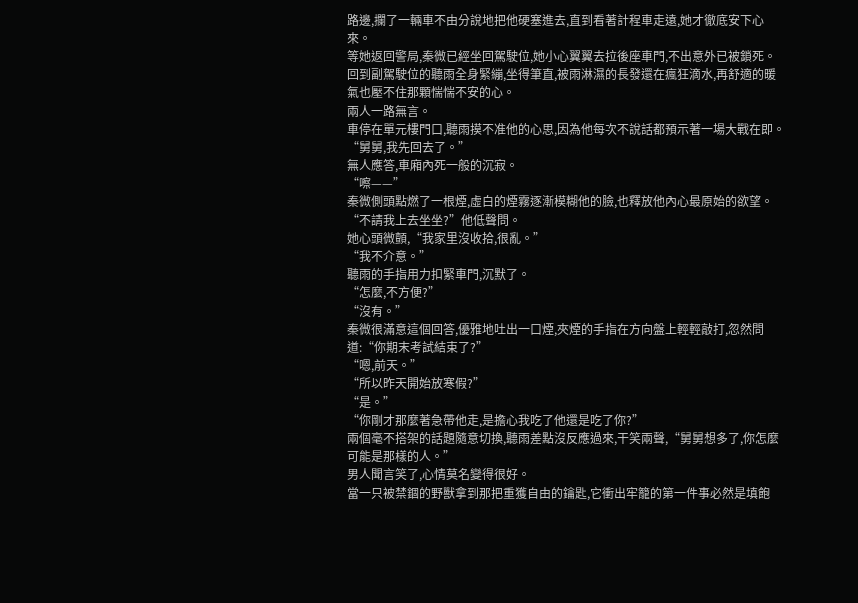路邊,攔了一輛車不由分說地把他硬塞進去,直到看著計程車走遠,她才徹底安下心來。
等她返回警局,秦微已經坐回駕駛位,她小心翼翼去拉後座車門,不出意外已被鎖死。
回到副駕駛位的聽雨全身緊繃,坐得筆直,被雨淋濕的長發還在瘋狂滴水,再舒適的暖氣也壓不住那顆惴惴不安的心。
兩人一路無言。
車停在單元樓門口,聽雨摸不准他的心思,因為他每次不說話都預示著一場大戰在即。
“舅舅,我先回去了。”
無人應答,車廂內死一般的沉寂。
“嚓——”
秦微側頭點燃了一根煙,虛白的煙霧逐漸模糊他的臉,也釋放他內心最原始的欲望。
“不請我上去坐坐?”他低聲問。
她心頭微顫,“我家里沒收拾,很亂。”
“我不介意。”
聽雨的手指用力扣緊車門,沉默了。
“怎麼,不方便?”
“沒有。”
秦微很滿意這個回答,優雅地吐出一口煙,夾煙的手指在方向盤上輕輕敲打,忽然問道:“你期末考試結束了?”
“嗯,前天。”
“所以昨天開始放寒假?”
“是。”
“你剛才那麼著急帶他走,是擔心我吃了他還是吃了你?”
兩個毫不搭架的話題隨意切換,聽雨差點沒反應過來,干笑兩聲,“舅舅想多了,你怎麼可能是那樣的人。”
男人聞言笑了,心情莫名變得很好。
當一只被禁錮的野獸拿到那把重獲自由的鑰匙,它衝出牢籠的第一件事必然是填飽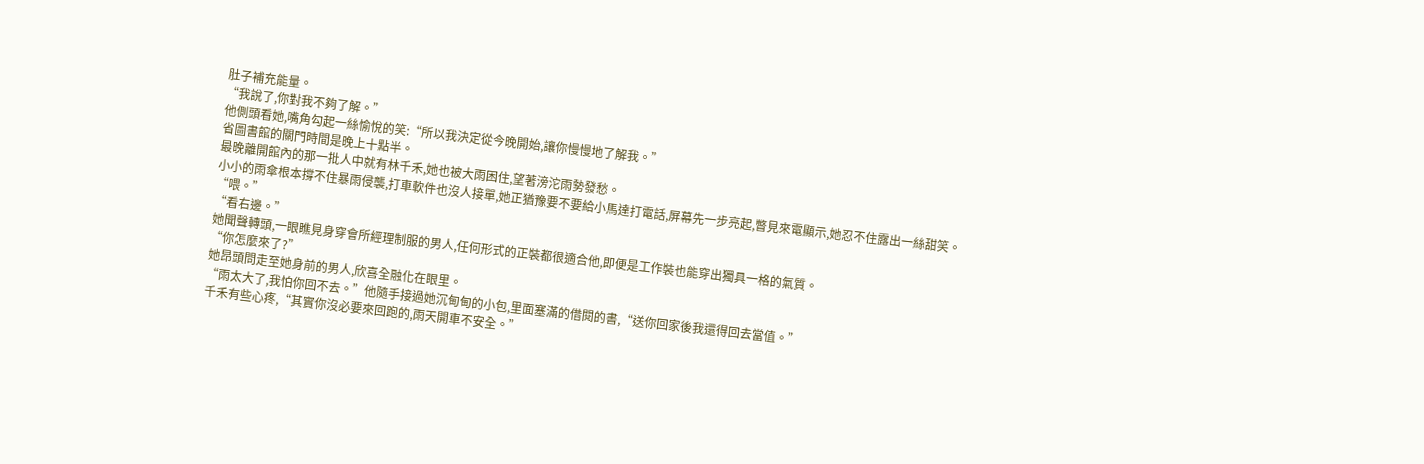肚子補充能量。
“我說了,你對我不夠了解。”
他側頭看她,嘴角勾起一絲愉悅的笑:“所以我決定從今晚開始,讓你慢慢地了解我。”
省圖書館的關門時間是晚上十點半。
最晚離開館內的那一批人中就有林千禾,她也被大雨困住,望著滂沱雨勢發愁。
小小的雨傘根本撐不住暴雨侵襲,打車軟件也沒人接單,她正猶豫要不要給小馬達打電話,屏幕先一步亮起,瞥見來電顯示,她忍不住露出一絲甜笑。
“喂。”
“看右邊。”
她聞聲轉頭,一眼瞧見身穿會所經理制服的男人,任何形式的正裝都很適合他,即便是工作裝也能穿出獨具一格的氣質。
“你怎麼來了?”
她昂頭問走至她身前的男人,欣喜全融化在眼里。
“雨太大了,我怕你回不去。”他隨手接過她沉甸甸的小包,里面塞滿的借閱的書,“送你回家後我還得回去當值。”
千禾有些心疼,“其實你沒必要來回跑的,雨天開車不安全。”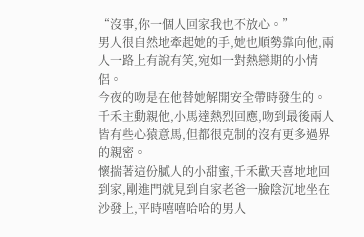“沒事,你一個人回家我也不放心。”
男人很自然地牽起她的手,她也順勢靠向他,兩人一路上有說有笑,宛如一對熱戀期的小情侶。
今夜的吻是在他替她解開安全帶時發生的。
千禾主動親他,小馬達熱烈回應,吻到最後兩人皆有些心猿意馬,但都很克制的沒有更多過界的親密。
懷揣著這份膩人的小甜蜜,千禾歡天喜地地回到家,剛進門就見到自家老爸一臉陰沉地坐在沙發上,平時嘻嘻哈哈的男人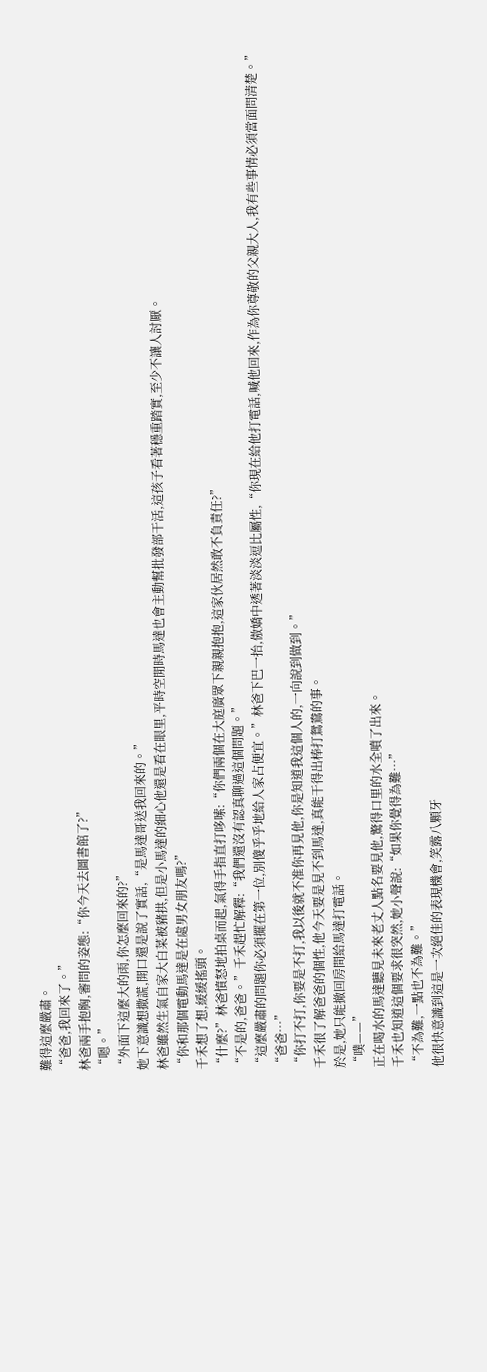難得這麼嚴肅。
“爸爸,我回來了。”
林爸兩手抱胸,審問的姿態:“你今天去圖書館了?”
“嗯。”
“外面下這麼大的雨,你怎麼回來的?”
她下意識想撒謊,開口還是說了實話,“是馬達哥送我回來的。”
林爸雖然生氣自家大白菜被豬拱,但是小馬達的細心他還是看在眼里,平時空閒時馬達也會主動幫批發部干活,這孩子看著穩重踏實,至少不讓人討厭。
“你和那個電動馬達是在處男女朋友嗎?”
千禾想了想,緩緩搖頭。
“什麼?”林爸憤怒地拍桌而起,氣得手指直打哆嗦:“你們兩個在大庭廣眾下親親抱抱,這家伙居然敢不負責任?”
“不是的,爸爸。”千禾趕忙解釋:“我們還沒有認真聊過這個問題。”
“這麼嚴肅的問題你必須擺在第一位,別傻乎乎地給人家占便宜。”林爸下巴一抬,傲嬌中透著淡淡逗比屬性,“你現在給他打電話,喊他回來,作為你尊敬的父親大人,我有些事情必須當面問清楚。”
“爸爸…”
“你打不打,你要是不打,我以後就不准你再見他,你是知道我這個人的,一向說到做到。”
千禾很了解爸爸的個性,他今天要是見不到馬達,真能干得出棒打鴛鴦的事。
於是,她只能撤回房間給馬達打電話。
“噗——”
正在喝水的馬達聽見未來老丈人點名要見他,驚得口里的水全噴了出來。
千禾也知道這個要求很突然,她小聲說:“如果你覺得為難…”
“不為難,一點也不為難。”
他很快意識到這是一次絕佳的表現機會,笑露八顆牙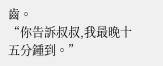齒。
“你告訴叔叔,我最晚十五分鍾到。”